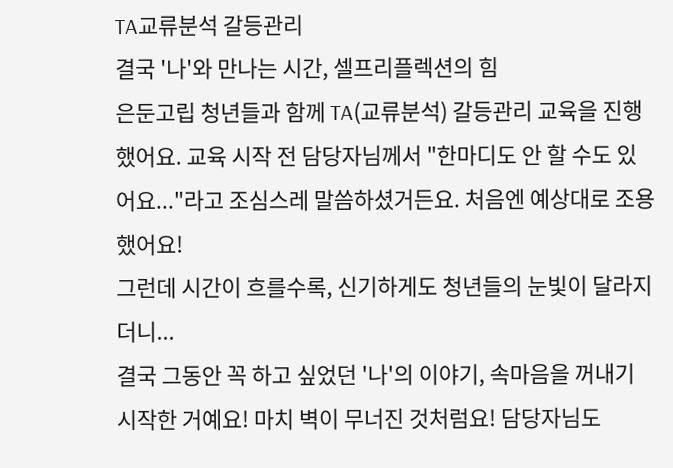TA교류분석 갈등관리
결국 '나'와 만나는 시간, 셀프리플렉션의 힘
은둔고립 청년들과 함께 TA(교류분석) 갈등관리 교육을 진행했어요. 교육 시작 전 담당자님께서 "한마디도 안 할 수도 있어요..."라고 조심스레 말씀하셨거든요. 처음엔 예상대로 조용했어요!
그런데 시간이 흐를수록, 신기하게도 청년들의 눈빛이 달라지더니...
결국 그동안 꼭 하고 싶었던 '나'의 이야기, 속마음을 꺼내기 시작한 거예요! 마치 벽이 무너진 것처럼요! 담당자님도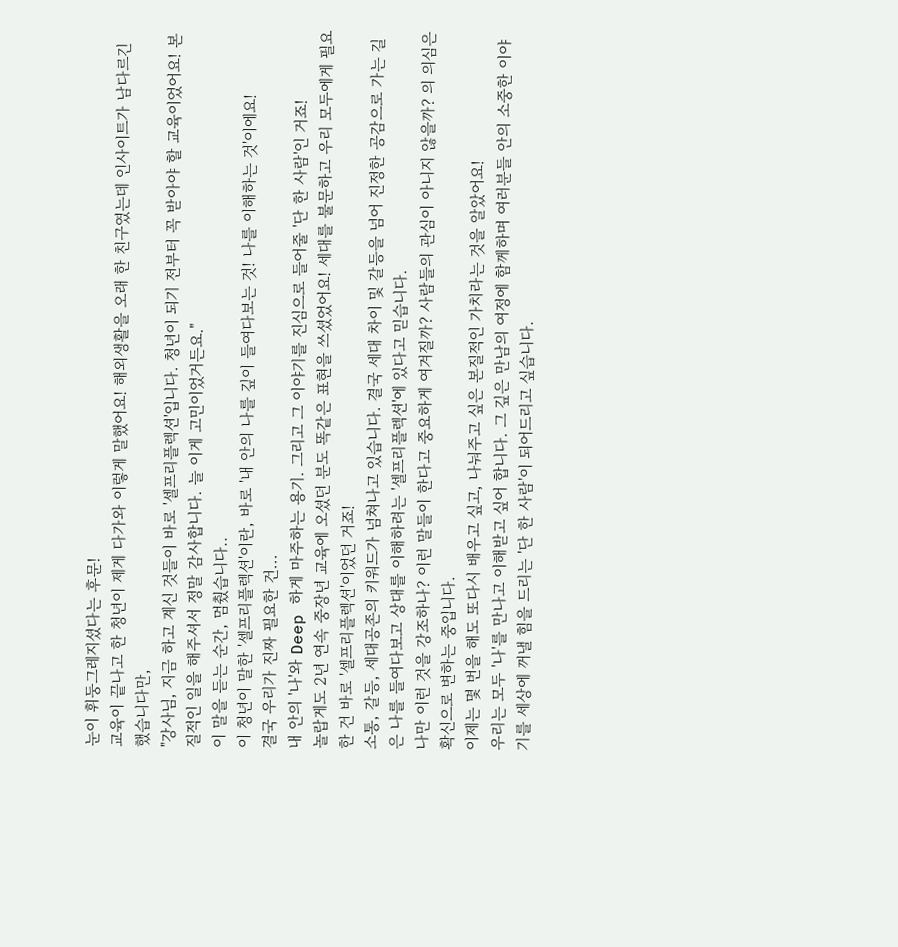눈이 휘둥그레지셨다는 후문!
교육이 끝나고 한 청년이 제게 다가와 이렇게 말했어요! 해외생활을 오래 한 친구였는데 인사이트가 남다르긴 했습니다만,
"강사님, 지금 하고 계신 것들이 바로 '셀프리플렉션'입니다. 청년이 되기 전부터 꼭 받아야 할 교육이었어요! 본질적인 일을 해주셔서 정말 감사합니다. 늘 이게 고민이었거든요."
이 말을 듣는 순간, 멈췄습니다..
이 청년이 말한 '셀프리플렉션'이란, 바로 '내 안의 나를 깊이 들여다보는 것! 나를 이해하는 것'이에요!
결국 우리가 진짜 필요한 건...
내 안의 '나'와 Deep 하게 마주하는 용기. 그리고 그 이야기를 진심으로 들어줄 '단 한 사람'인 거죠!
놀랍게도 2년 연속 중장년 교육에 오셨던 분도 똑같은 표현을 쓰셨었어요! 세대를 불문하고 우리 모두에게 필요한 건 바로 '셀프리플렉션'이었던 거죠!
소통, 갈등, 세대공존의 키워드가 넘쳐나고 있습니다. 결국 세대 차이 및 갈등을 넘어 진정한 공감으로 가는 길은 나를 들여다보고 상대를 이해하려는 '셀프리플렉션'에 있다고 믿습니다.
나만 이런 것을 강조하나? 이런 말들이 한다고 중요하게 여겨질까? 사람들의 관심이 아니지 않을까? 의 의심은 확신으로 변하는 중입니다.
이제는 몇 번을 해도 또다시 배우고 싶고, 나눠주고 싶은 본질적인 가치라는 것을 알았어요!
우리는 모두 '나'를 만나고 이해받고 싶어 합니다. 그 깊은 만남의 여정에 함께하며 여러분들 안의 소중한 이야기를 세상에 꺼낼 힘을 드리는 '단 한 사람'이 되어드리고 싶습니다.